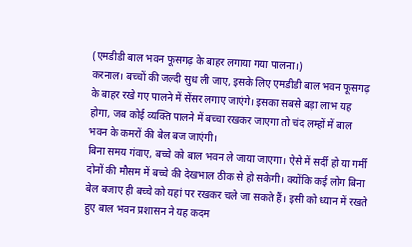(एमडीडी बाल भवन फूसगढ़ के बाहर लगाया गया पालना।)
करनाल। बच्चों की जल्दी सुध ली जाए, इसके लिए एमडीडी बाल भवन फूसगढ़ के बाहर रखे गए पालने में सेंसर लगाए जाएंगे। इसका सबसे बड़ा लाभ यह होगा, जब कोई व्यक्ति पालने में बच्चा रखकर जाएगा तो चंद लम्हों में बाल भवन के कमरों की बेल बज जाएंगी।
बिना समय गंवाए, बच्चे को बाल भवन ले जाया जाएगा। ऐसे में सर्दी हो या गर्मी दोनों की मौसम में बच्चे की देखभाल ठीक से हो सकेगी। क्योंकि कई लोग बिना बेल बजाए ही बच्चे को यहां पर रखकर चले जा सकते हैं। इसी को ध्यान में रखते हुए बाल भवन प्रशासन ने यह कदम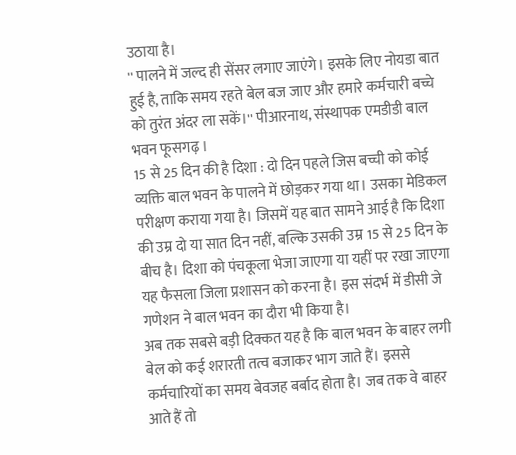उठाया है।
'' पालने में जल्द ही सेंसर लगाए जाएंगे। इसके लिए नोयडा बात हुई है, ताकि समय रहते बेल बज जाए और हमारे कर्मचारी बच्चे को तुरंत अंदर ला सकें।'' पीआरनाथ, संस्थापक एमडीडी बाल भवन फूसगढ़ ।
15 से 25 दिन की है दिशा : दो दिन पहले जिस बच्ची को कोई व्यक्ति बाल भवन के पालने में छोड़कर गया था। उसका मेडिकल परीक्षण कराया गया है। जिसमें यह बात सामने आई है कि दिशा की उम्र दो या सात दिन नहीं, बल्कि उसकी उम्र 15 से 25 दिन के बीच है। दिशा को पंचकूला भेजा जाएगा या यहीं पर रखा जाएगा यह फैसला जिला प्रशासन को करना है। इस संदर्भ में डीसी जे गणेशन ने बाल भवन का दौरा भी किया है।
अब तक सबसे बड़ी दिक्कत यह है कि बाल भवन के बाहर लगी बेल को कई शरारती तत्व बजाकर भाग जाते हैं। इससे कर्मचारियों का समय बेवजह बर्बाद होता है। जब तक वे बाहर आते हैं तो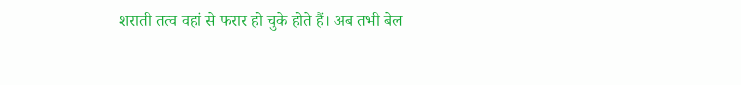शराती तत्व वहां से फरार हो चुके होते हैं। अब तभी बेल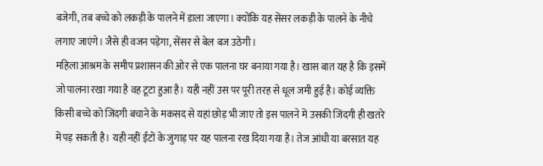बजेगी, तब बच्चे को लकड़ी के पालने में डाला जाएगा। क्योंकि यह सेंसर लकड़ी के पालने के नीचे लगाए जाएंगे। जैसे ही वजन पड़ेगा, सेंसर से बेल बज उठेगी।
महिला आश्रम के समीप प्रशासन की ओर से एक पालना घर बनाया गया है। खास बात यह है कि इसमें जो पालना रखा गया है वह टूटा हुआ है। यही नहीं उस पर पूरी तरह से धूल जमी हुई है। कोई व्यक्ति किसी बच्चे को जिंदगी बचाने के मकसद से यहां छोड़ भी जाए तो इस पालने में उसकी जिंदगी ही खतरे में पड़ सकती है। यही नहीं ईंटों के जुगाड़ पर यह पालना रख दिया गया है। तेज आंधी या बरसात यह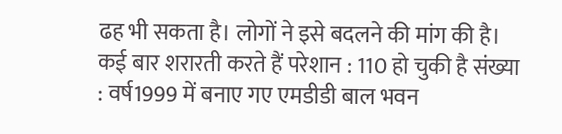ढह भी सकता है। लोगों ने इसे बदलने की मांग की है।
कई बार शरारती करते हैं परेशान : 110 हो चुकी है संख्या : वर्ष1999 में बनाए गए एमडीडी बाल भवन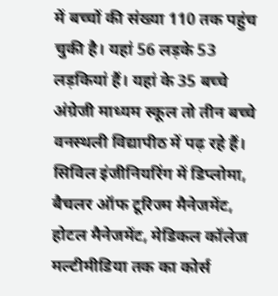में बच्चों की संख्या 110 तक पहुंच चुकी है। यहां 56 लड़के 53 लड़कियां हैं। यहां के 35 बच्चे अंग्रेजी माध्यम स्कूल तो तीन बच्चे वनस्थली विद्यापीठ में पढ़ रहे हैं। सिविल इंजीनियरिंग में डिप्लोमा, बैचलर ऑफ टूरिज्म मैनेजमेंट, होटल मैनेजमेंट, मेडिकल कॉलेज मल्टीमीडिया तक का कोर्स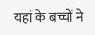यहां के बच्चों ने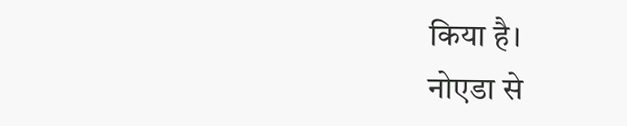किया है।
नोएडा से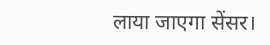लाया जाएगा सेंसर।